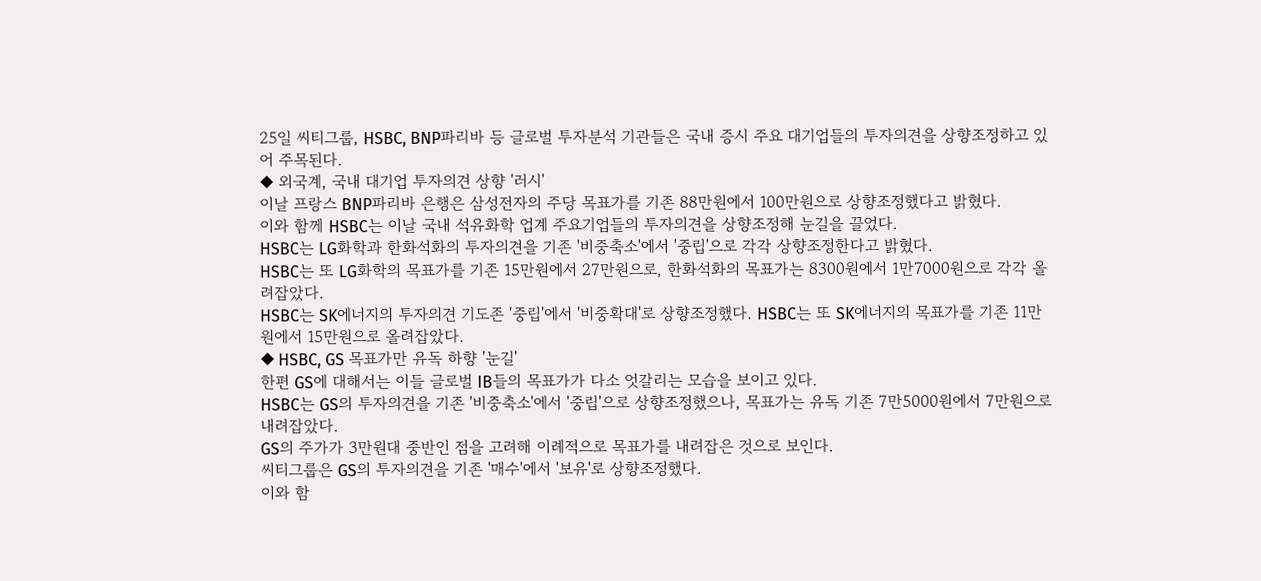25일 씨티그룹, HSBC, BNP파리바 등 글로벌 투자분석 기관들은 국내 증시 주요 대기업들의 투자의견을 상향조정하고 있어 주목된다.
◆ 외국계, 국내 대기업 투자의견 상향 '러시'
이날 프랑스 BNP파리바 은행은 삼성전자의 주당 목표가를 기존 88만원에서 100만원으로 상향조정했다고 밝혔다.
이와 함께 HSBC는 이날 국내 석유화학 업계 주요기업들의 투자의견을 상향조정해 눈길을 끌었다.
HSBC는 LG화학과 한화석화의 투자의견을 기존 '비중축소'에서 '중립'으로 각각 상향조정한다고 밝혔다.
HSBC는 또 LG화학의 목표가를 기존 15만원에서 27만원으로, 한화석화의 목표가는 8300원에서 1만7000원으로 각각 올려잡았다.
HSBC는 SK에너지의 투자의견 기도존 '중립'에서 '비중확대'로 상향조정했다. HSBC는 또 SK에너지의 목표가를 기존 11만원에서 15만원으로 올려잡았다.
◆ HSBC, GS 목표가만 유독 하향 '눈길'
한편 GS에 대해서는 이들 글로벌 IB들의 목표가가 다소 엇갈리는 모습을 보이고 있다.
HSBC는 GS의 투자의견을 기존 '비중축소'에서 '중립'으로 상향조정했으나, 목표가는 유독 기존 7만5000원에서 7만원으로 내려잡았다.
GS의 주가가 3만원대 중반인 점을 고려해 이례적으로 목표가를 내려잡은 것으로 보인다.
씨티그룹은 GS의 투자의견을 기존 '매수'에서 '보유'로 상향조정했다.
이와 함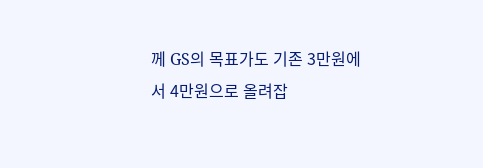께 GS의 목표가도 기존 3만원에서 4만원으로 올려잡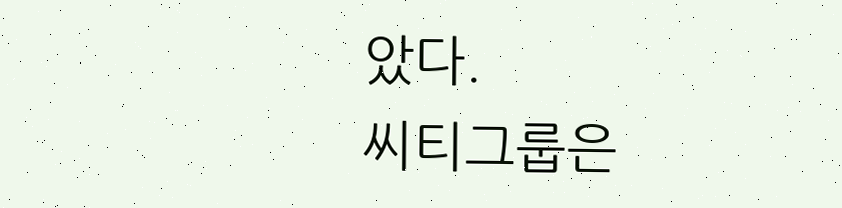았다.
씨티그룹은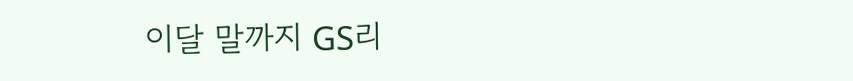이달 말까지 GS리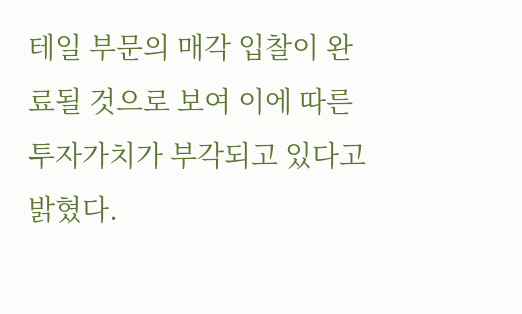테일 부문의 매각 입찰이 완료될 것으로 보여 이에 따른 투자가치가 부각되고 있다고 밝혔다.